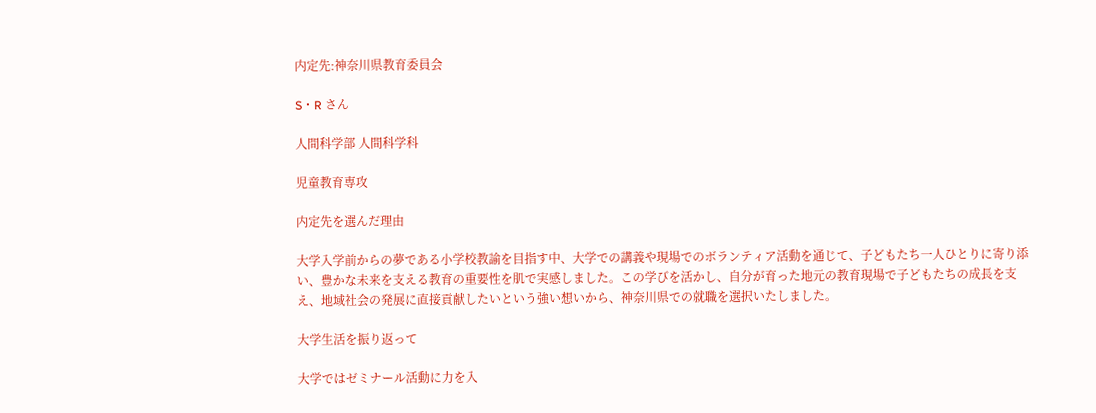内定先:神奈川県教育委員会

S・R さん

人間科学部 人間科学科

児童教育専攻

内定先を選んだ理由

大学入学前からの夢である小学校教諭を目指す中、大学での講義や現場でのボランティア活動を通じて、子どもたち一人ひとりに寄り添い、豊かな未来を支える教育の重要性を肌で実感しました。この学びを活かし、自分が育った地元の教育現場で子どもたちの成長を支え、地域社会の発展に直接貢献したいという強い想いから、神奈川県での就職を選択いたしました。

大学生活を振り返って

大学ではゼミナール活動に力を入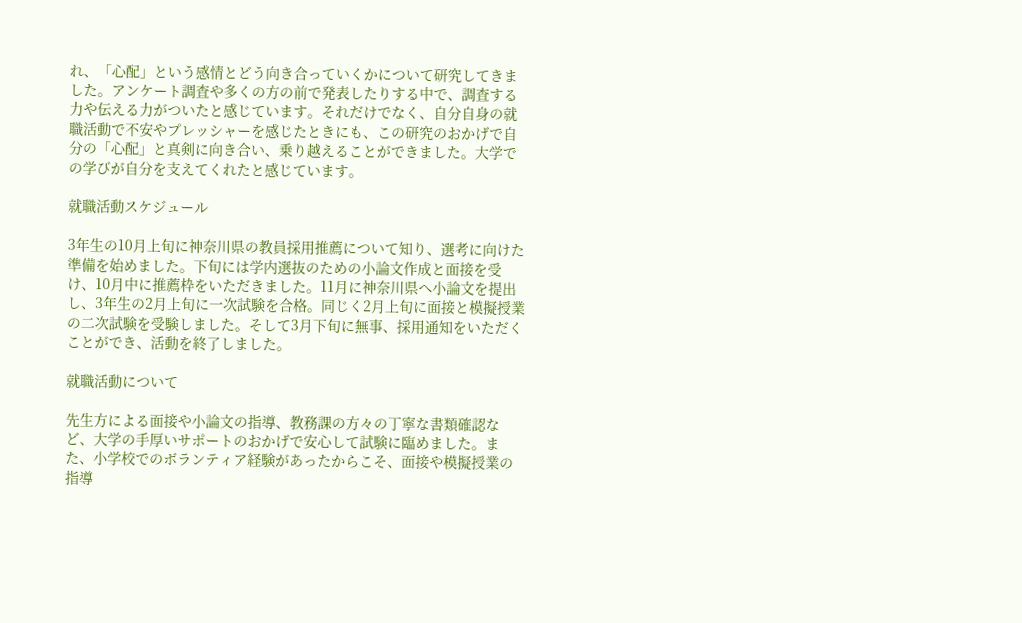れ、「心配」という感情とどう向き合っていくかについて研究してきました。アンケート調査や多くの方の前で発表したりする中で、調査する力や伝える力がついたと感じています。それだけでなく、自分自身の就職活動で不安やプレッシャーを感じたときにも、この研究のおかげで自分の「心配」と真剣に向き合い、乗り越えることができました。大学での学びが自分を支えてくれたと感じています。

就職活動スケジュール

3年生の10月上旬に神奈川県の教員採用推薦について知り、選考に向けた準備を始めました。下旬には学内選抜のための小論文作成と面接を受け、10月中に推薦枠をいただきました。11月に神奈川県へ小論文を提出し、3年生の2月上旬に一次試験を合格。同じく2月上旬に面接と模擬授業の二次試験を受験しました。そして3月下旬に無事、採用通知をいただくことができ、活動を終了しました。

就職活動について

先生方による面接や小論文の指導、教務課の方々の丁寧な書類確認など、大学の手厚いサポートのおかげで安心して試験に臨めました。また、小学校でのボランティア経験があったからこそ、面接や模擬授業の指導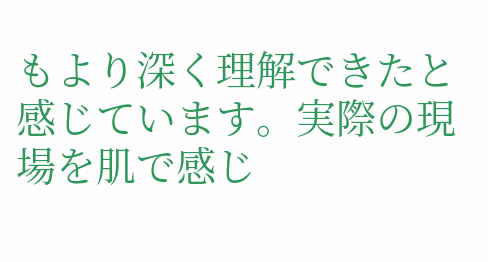もより深く理解できたと感じています。実際の現場を肌で感じ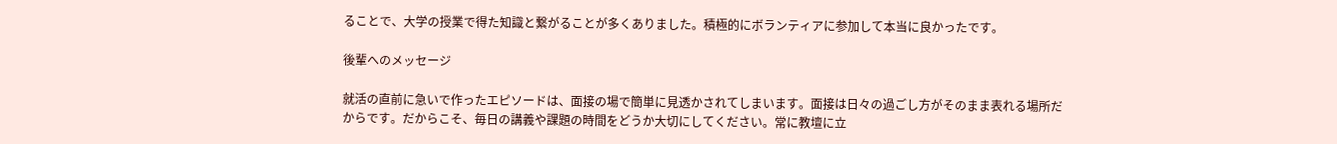ることで、大学の授業で得た知識と繋がることが多くありました。積極的にボランティアに参加して本当に良かったです。

後輩へのメッセージ

就活の直前に急いで作ったエピソードは、面接の場で簡単に見透かされてしまいます。面接は日々の過ごし方がそのまま表れる場所だからです。だからこそ、毎日の講義や課題の時間をどうか大切にしてください。常に教壇に立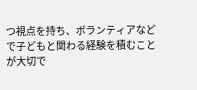つ視点を持ち、ボランティアなどで子どもと関わる経験を積むことが大切で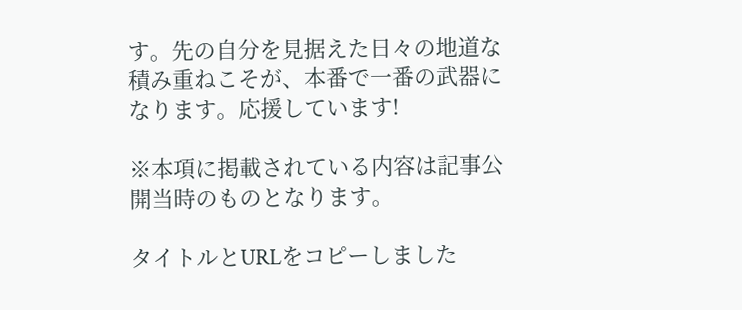す。先の自分を見据えた日々の地道な積み重ねこそが、本番で一番の武器になります。応援しています!

※本項に掲載されている内容は記事公開当時のものとなります。

タイトルとURLをコピーしました